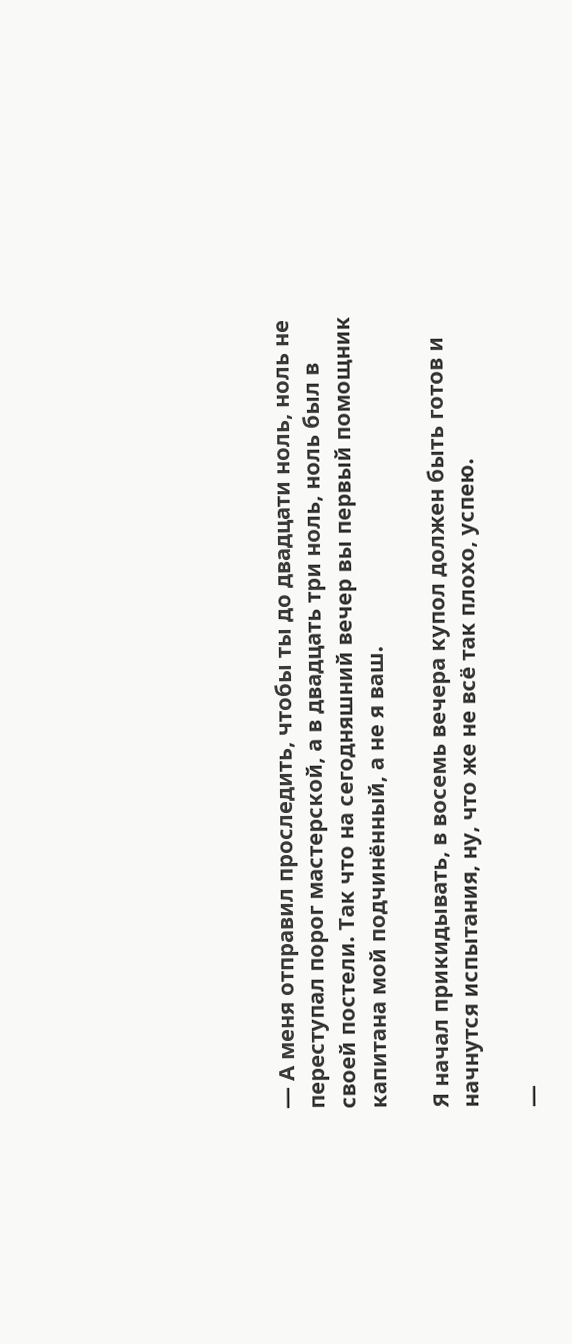— А меня отправил проследить, чтобы ты до двадцати ноль, ноль не переступал порог мастерской, а в двадцать три ноль, ноль был в своей постели. Так что на сегодняшний вечер вы первый помощник капитана мой подчинённый, а не я ваш.

Я начал прикидывать, в восемь вечера купол должен быть готов и начнутся испытания, ну, что же не всё так плохо, успею.

—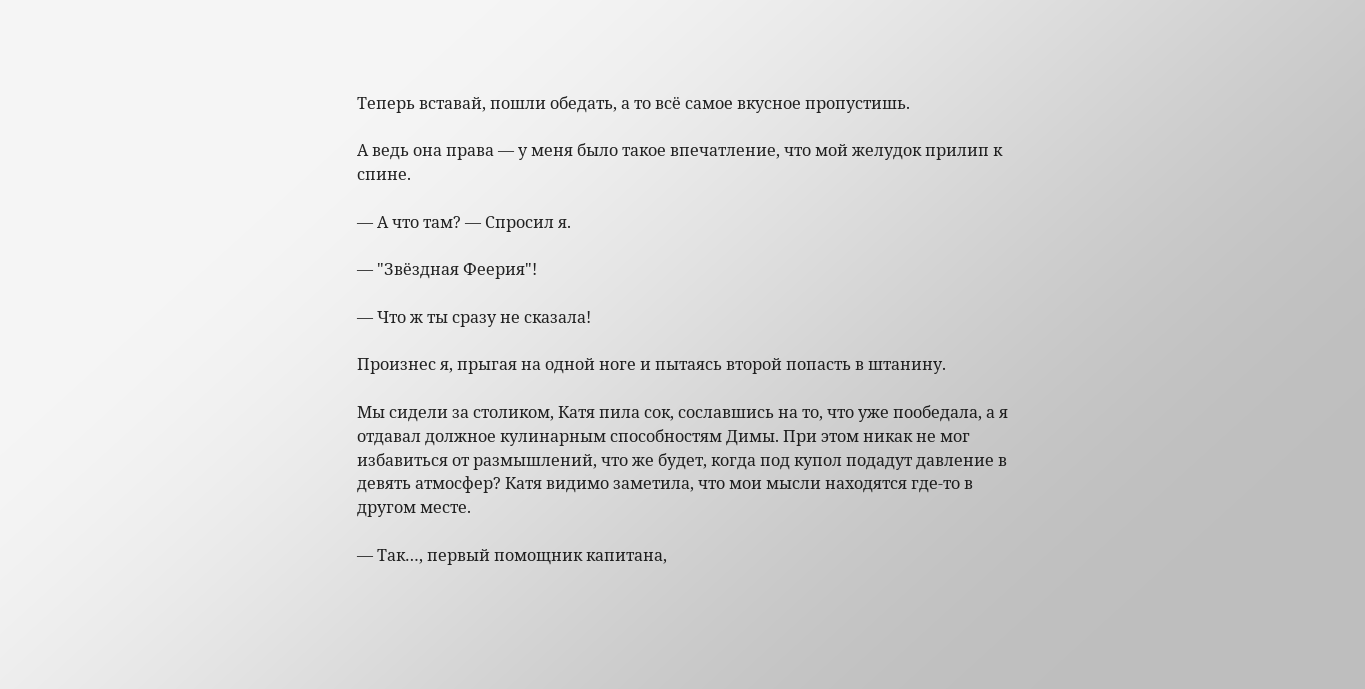Теперь вставай, пошли обедать, а то всё самое вкусное пропустишь.

А ведь она права — у меня было такое впечатление, что мой желудок прилип к спине.

— А что там? — Спросил я.

— "Звёздная Феерия"!

— Что ж ты сразу не сказала!

Произнес я, прыгая на одной ноге и пытаясь второй попасть в штанину.

Мы сидели за столиком, Катя пила сок, сославшись на то, что уже пообедала, а я отдавал должное кулинарным способностям Димы. При этом никак не мог избавиться от размышлений, что же будет, когда под купол подадут давление в девять атмосфер? Катя видимо заметила, что мои мысли находятся где-то в другом месте.

— Так…, первый помощник капитана,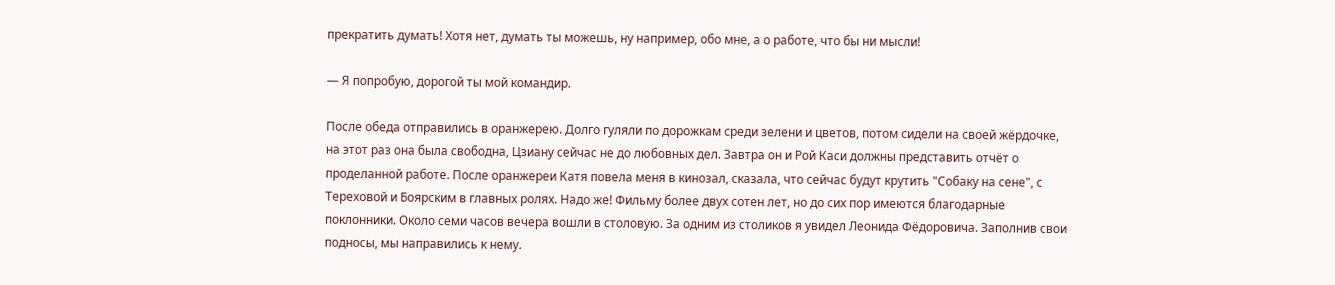прекратить думать! Хотя нет, думать ты можешь, ну например, обо мне, а о работе, что бы ни мысли!

— Я попробую, дорогой ты мой командир.

После обеда отправились в оранжерею. Долго гуляли по дорожкам среди зелени и цветов, потом сидели на своей жёрдочке, на этот раз она была свободна, Цзиану сейчас не до любовных дел. Завтра он и Рой Каси должны представить отчёт о проделанной работе. После оранжереи Катя повела меня в кинозал, сказала, что сейчас будут крутить "Собаку на сене", с Тереховой и Боярским в главных ролях. Надо же! Фильму более двух сотен лет, но до сих пор имеются благодарные поклонники. Около семи часов вечера вошли в столовую. За одним из столиков я увидел Леонида Фёдоровича. Заполнив свои подносы, мы направились к нему.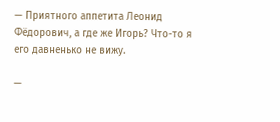— Приятного аппетита Леонид Фёдорович, а где же Игорь? Что-то я его давненько не вижу.

—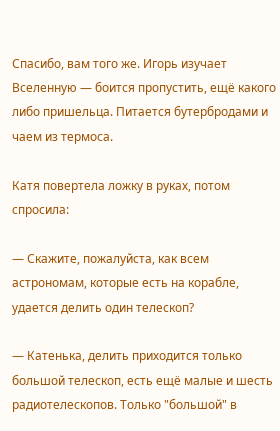Спасибо, вам того же. Игорь изучает Вселенную — боится пропустить, ещё какого либо пришельца. Питается бутербродами и чаем из термоса.

Катя повертела ложку в руках, потом спросила:

— Скажите, пожалуйста, как всем астрономам, которые есть на корабле, удается делить один телескоп?

— Катенька, делить приходится только большой телескоп, есть ещё малые и шесть радиотелескопов. Только "большой" в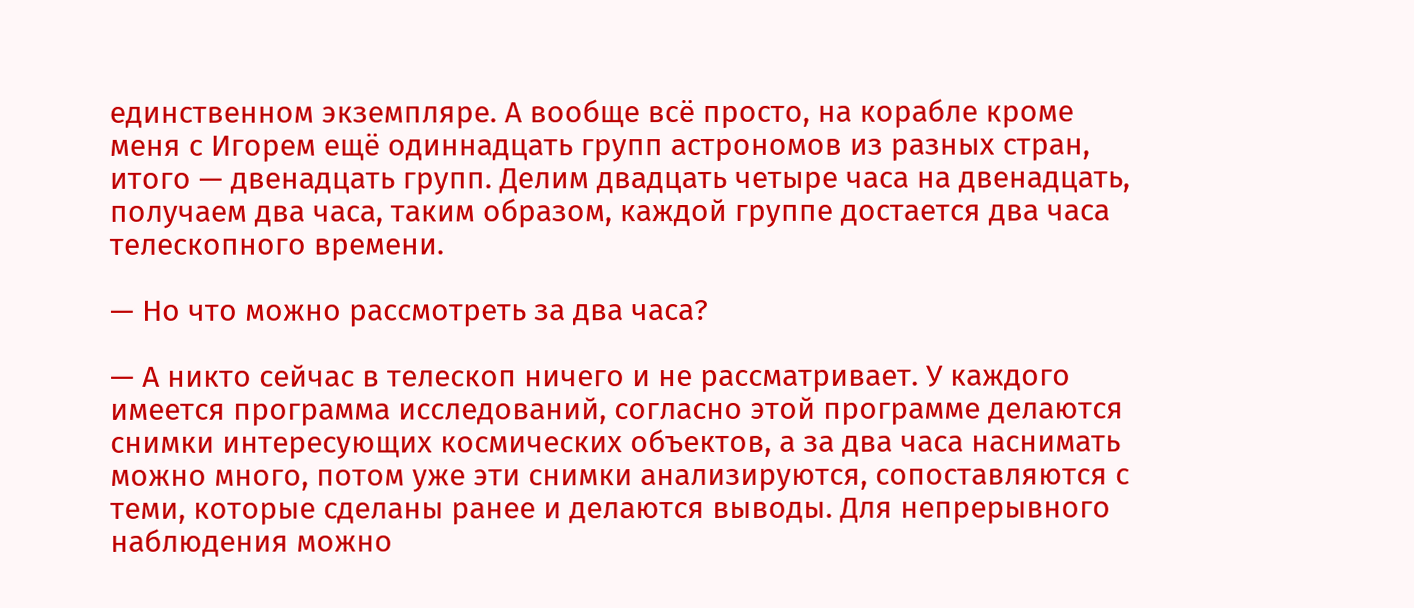единственном экземпляре. А вообще всё просто, на корабле кроме меня с Игорем ещё одиннадцать групп астрономов из разных стран, итого — двенадцать групп. Делим двадцать четыре часа на двенадцать, получаем два часа, таким образом, каждой группе достается два часа телескопного времени.

— Но что можно рассмотреть за два часа?

— А никто сейчас в телескоп ничего и не рассматривает. У каждого имеется программа исследований, согласно этой программе делаются снимки интересующих космических объектов, а за два часа наснимать можно много, потом уже эти снимки анализируются, сопоставляются с теми, которые сделаны ранее и делаются выводы. Для непрерывного наблюдения можно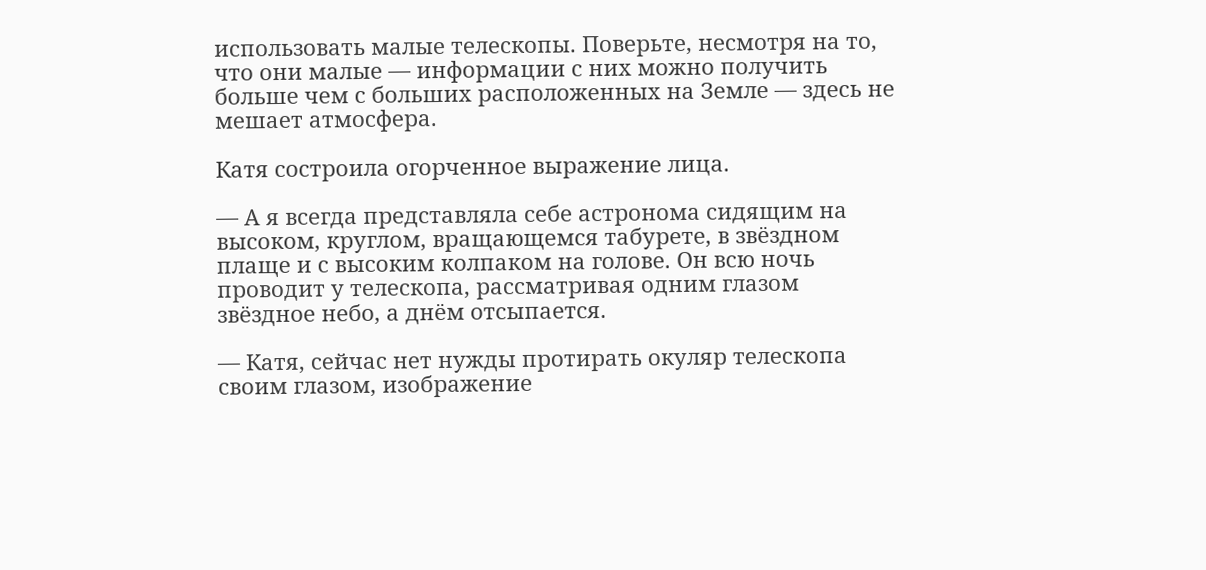использовать малые телескопы. Поверьте, несмотря на то, что они малые — информации с них можно получить больше чем с больших расположенных на Земле — здесь не мешает атмосфера.

Катя состроила огорченное выражение лица.

— А я всегда представляла себе астронома сидящим на высоком, круглом, вращающемся табурете, в звёздном плаще и с высоким колпаком на голове. Он всю ночь проводит у телескопа, рассматривая одним глазом звёздное небо, а днём отсыпается.

— Катя, сейчас нет нужды протирать окуляр телескопа своим глазом, изображение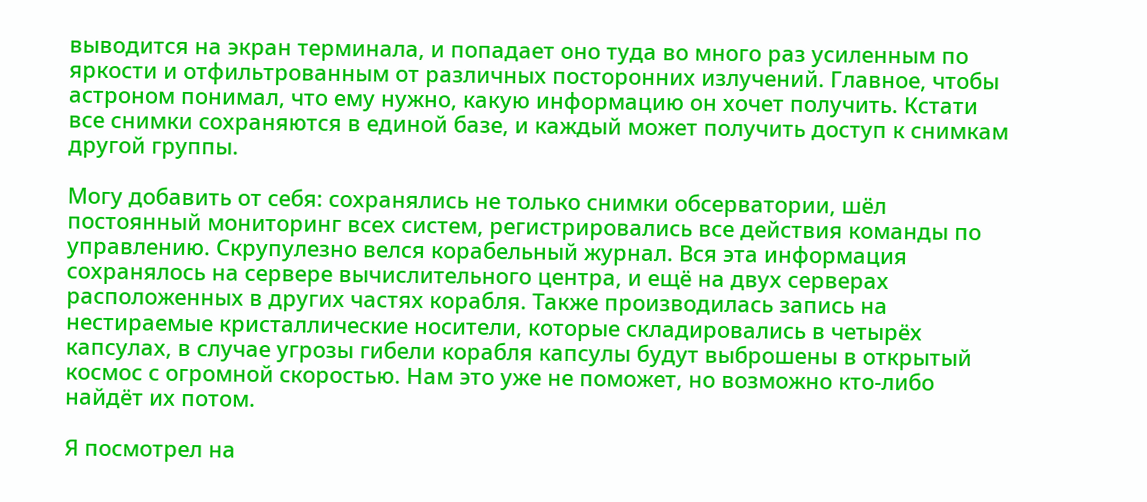выводится на экран терминала, и попадает оно туда во много раз усиленным по яркости и отфильтрованным от различных посторонних излучений. Главное, чтобы астроном понимал, что ему нужно, какую информацию он хочет получить. Кстати все снимки сохраняются в единой базе, и каждый может получить доступ к снимкам другой группы.

Могу добавить от себя: сохранялись не только снимки обсерватории, шёл постоянный мониторинг всех систем, регистрировались все действия команды по управлению. Скрупулезно велся корабельный журнал. Вся эта информация сохранялось на сервере вычислительного центра, и ещё на двух серверах расположенных в других частях корабля. Также производилась запись на нестираемые кристаллические носители, которые складировались в четырёх капсулах, в случае угрозы гибели корабля капсулы будут выброшены в открытый космос с огромной скоростью. Нам это уже не поможет, но возможно кто-либо найдёт их потом.

Я посмотрел на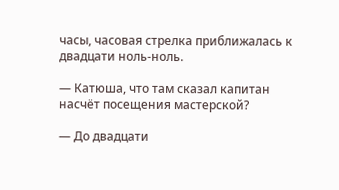часы, часовая стрелка приближалась к двадцати ноль-ноль.

— Катюша, что там сказал капитан насчёт посещения мастерской?

— До двадцати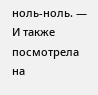ноль-ноль. — И также посмотрела на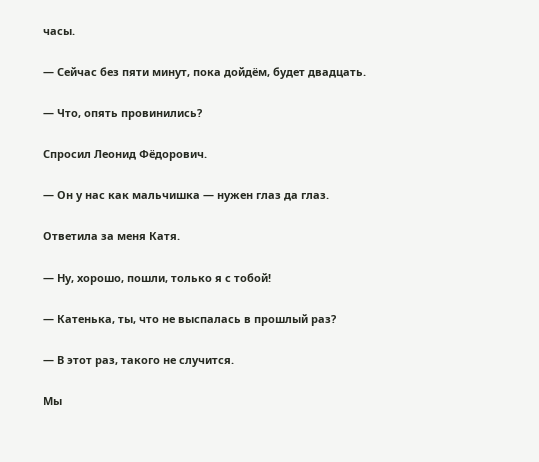часы.

— Сейчас без пяти минут, пока дойдём, будет двадцать.

— Что, опять провинились?

Спросил Леонид Фёдорович.

— Он у нас как мальчишка — нужен глаз да глаз.

Ответила за меня Катя.

— Ну, хорошо, пошли, только я с тобой!

— Катенька, ты, что не выспалась в прошлый раз?

— В этот раз, такого не случится.

Мы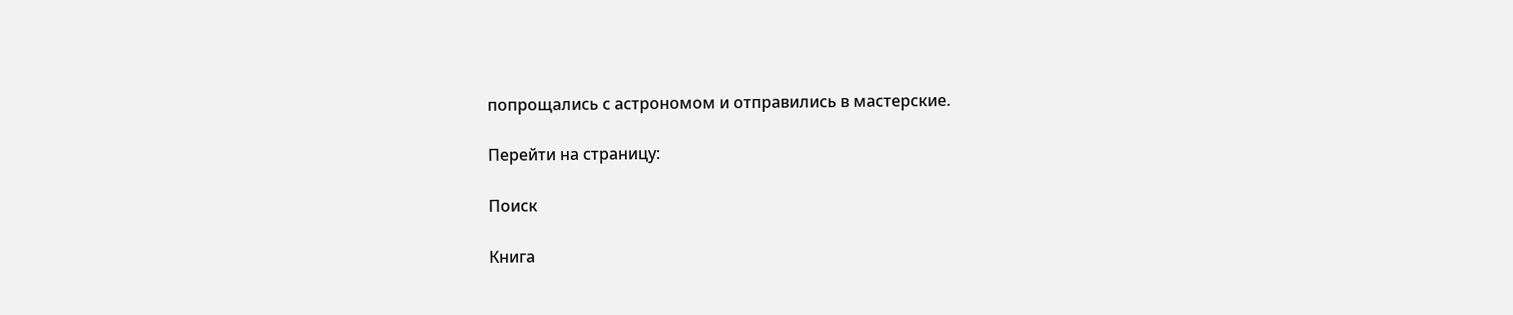попрощались с астрономом и отправились в мастерские.

Перейти на страницу:

Поиск

Книга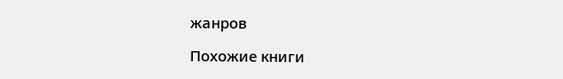жанров

Похожие книги